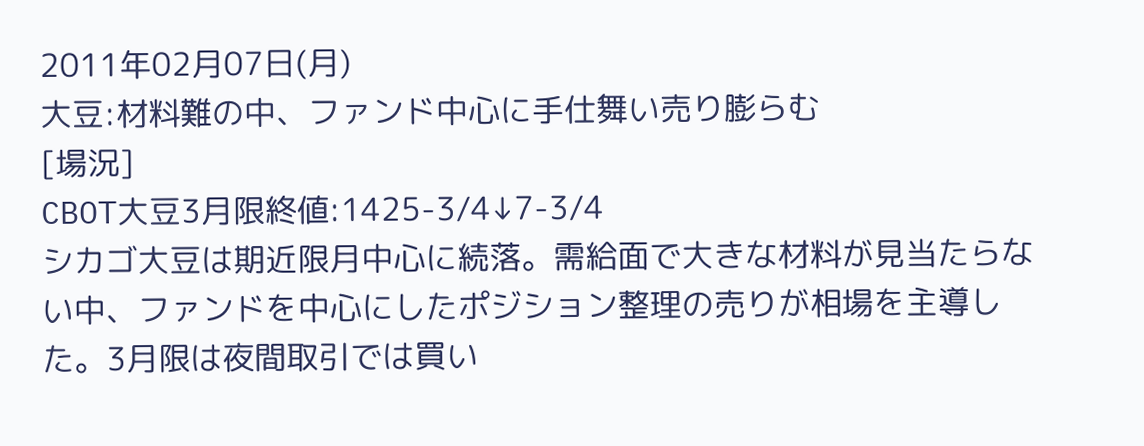2011年02月07日(月)
大豆:材料難の中、ファンド中心に手仕舞い売り膨らむ
[場況]
CBOT大豆3月限終値:1425-3/4↓7-3/4
シカゴ大豆は期近限月中心に続落。需給面で大きな材料が見当たらない中、ファンドを中心にしたポジション整理の売りが相場を主導した。3月限は夜間取引では買い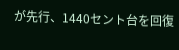が先行、1440セント台を回復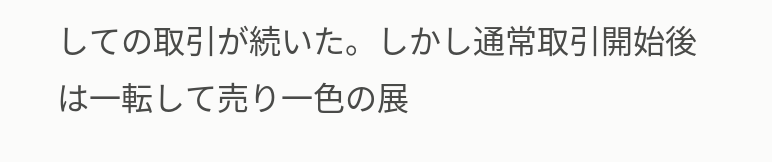しての取引が続いた。しかし通常取引開始後は一転して売り一色の展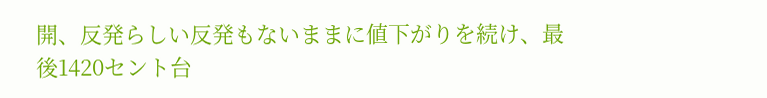開、反発らしい反発もないままに値下がりを続け、最後1420セント台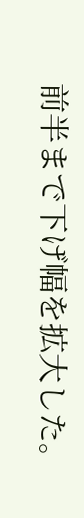前半まで下げ幅を拡大した。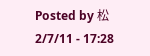Posted by 松 2/7/11 - 17:28